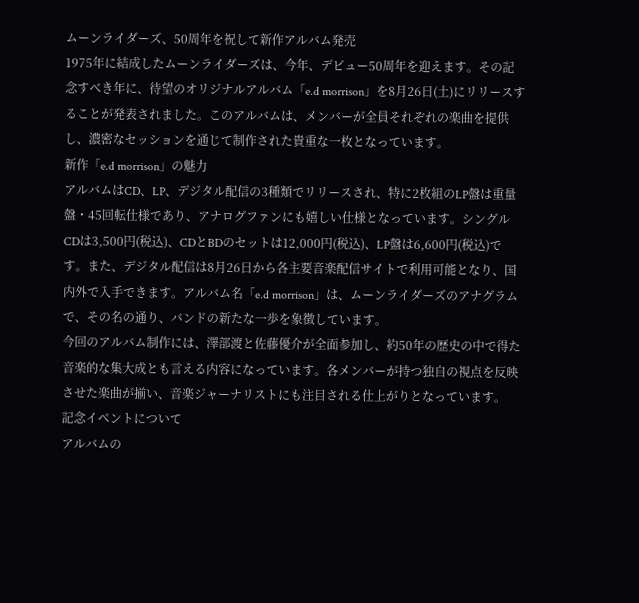ムーンライダーズ、50周年を祝して新作アルバム発売
1975年に結成したムーンライダーズは、今年、デビュー50周年を迎えます。その記念すべき年に、待望のオリジナルアルバム「e.d morrison」を8月26日(土)にリリースすることが発表されました。このアルバムは、メンバーが全員それぞれの楽曲を提供し、濃密なセッションを通じて制作された貴重な一枚となっています。
新作「e.d morrison」の魅力
アルバムはCD、LP、デジタル配信の3種類でリリースされ、特に2枚組のLP盤は重量盤・45回転仕様であり、アナログファンにも嬉しい仕様となっています。シングルCDは3,500円(税込)、CDとBDのセットは12,000円(税込)、LP盤は6,600円(税込)です。また、デジタル配信は8月26日から各主要音楽配信サイトで利用可能となり、国内外で入手できます。アルバム名「e.d morrison」は、ムーンライダーズのアナグラムで、その名の通り、バンドの新たな一歩を象徴しています。
今回のアルバム制作には、澤部渡と佐藤優介が全面参加し、約50年の歴史の中で得た音楽的な集大成とも言える内容になっています。各メンバーが持つ独自の視点を反映させた楽曲が揃い、音楽ジャーナリストにも注目される仕上がりとなっています。
記念イベントについて
アルバムの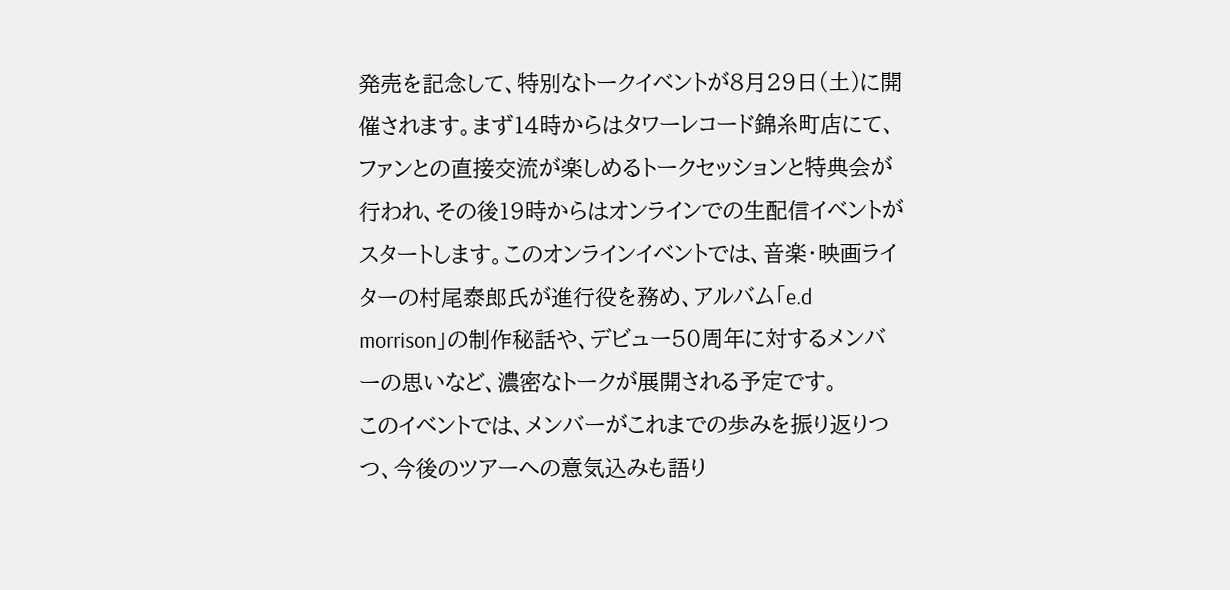発売を記念して、特別なトークイベントが8月29日(土)に開催されます。まず14時からはタワーレコード錦糸町店にて、ファンとの直接交流が楽しめるトークセッションと特典会が行われ、その後19時からはオンラインでの生配信イベントがスタートします。このオンラインイベントでは、音楽・映画ライターの村尾泰郎氏が進行役を務め、アルバム「e.d morrison」の制作秘話や、デビュー50周年に対するメンバーの思いなど、濃密なトークが展開される予定です。
このイベントでは、メンバーがこれまでの歩みを振り返りつつ、今後のツアーへの意気込みも語り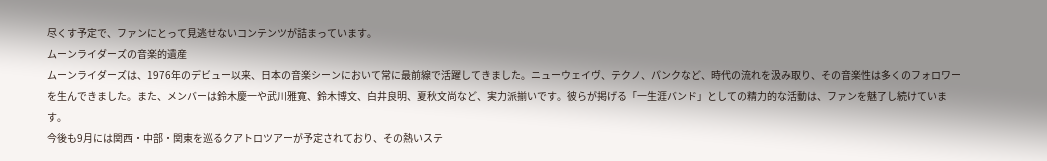尽くす予定で、ファンにとって見逃せないコンテンツが詰まっています。
ムーンライダーズの音楽的遺産
ムーンライダーズは、1976年のデビュー以来、日本の音楽シーンにおいて常に最前線で活躍してきました。ニューウェイヴ、テクノ、パンクなど、時代の流れを汲み取り、その音楽性は多くのフォロワーを生んできました。また、メンバーは鈴木慶一や武川雅寛、鈴木博文、白井良明、夏秋文尚など、実力派揃いです。彼らが掲げる「一生涯バンド」としての精力的な活動は、ファンを魅了し続けています。
今後も9月には関西・中部・関東を巡るクアトロツアーが予定されており、その熱いステ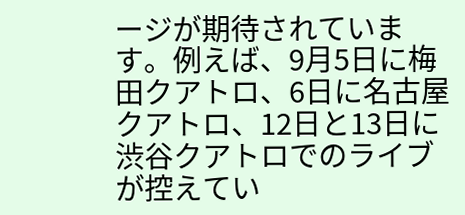ージが期待されています。例えば、9月5日に梅田クアトロ、6日に名古屋クアトロ、12日と13日に渋谷クアトロでのライブが控えてい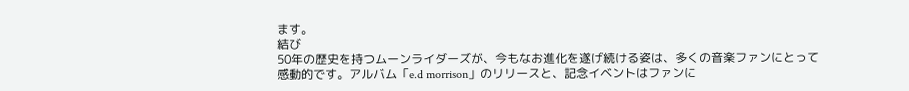ます。
結び
50年の歴史を持つムーンライダーズが、今もなお進化を遂げ続ける姿は、多くの音楽ファンにとって感動的です。アルバム「e.d morrison」のリリースと、記念イベントはファンに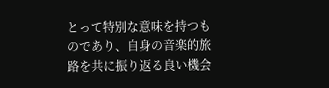とって特別な意味を持つものであり、自身の音楽的旅路を共に振り返る良い機会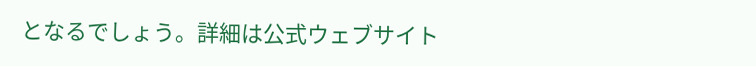となるでしょう。詳細は公式ウェブサイト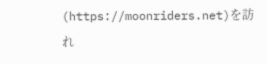(https://moonriders.net)を訪れ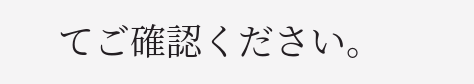てご確認ください。